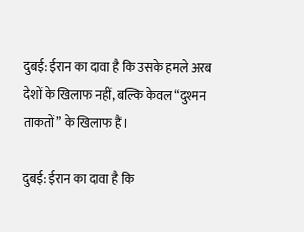दुबई: ईरान का दावा है कि उसके हमले अरब देशों के खिलाफ नहीं, बल्कि केवल “दुश्मन ताकतों” के खिलाफ हैं।

दुबई: ईरान का दावा है कि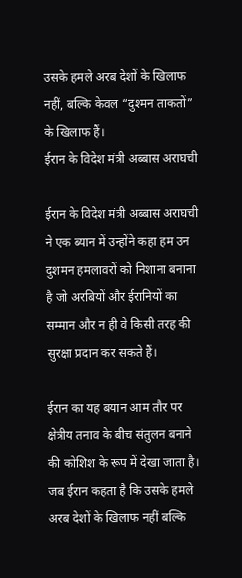उसके हमले अरब देशों के खिलाफ नहीं, बल्कि केवल “दुश्मन ताकतों” के खिलाफ हैं।
ईरान के विदेश मंत्री अब्बास अराघची

ईरान के विदेश मंत्री अब्बास अराघची ने एक ब्यान में उन्होंने कहा हम उन दुशमन हमलावरों को निशाना बनाना है जो अरबियों और ईरानियों का सम्मान और न ही वे किसी तरह की सुरक्षा प्रदान कर सकते हैं।

ईरान का यह बयान आम तौर पर क्षेत्रीय तनाव के बीच संतुलन बनाने की कोशिश के रूप में देखा जाता है। जब ईरान कहता है कि उसके हमले अरब देशों के खिलाफ नहीं बल्कि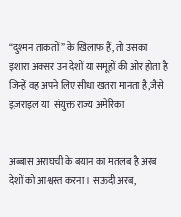“दुश्मन ताकतों” के खिलाफ हैं, तो उसका इशारा अक्सर उन देशों या समूहों की ओर होता है जिन्हें वह अपने लिए सीधा खतरा मानता है,जैसे इज़राइल या  संयुक्त राज्य अमेरिका


अब्बास अराघची के बयान का मतलब है अरब देशों को आश्वस्त करना । सऊदी अरब,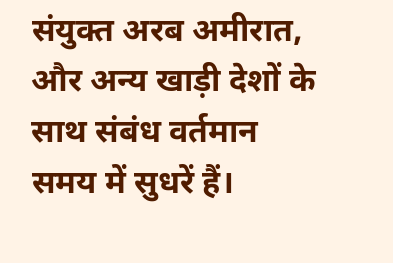संयुक्त अरब अमीरात, और अन्य खाड़ी देशों के साथ संबंध वर्तमान समय में सुधरें हैं।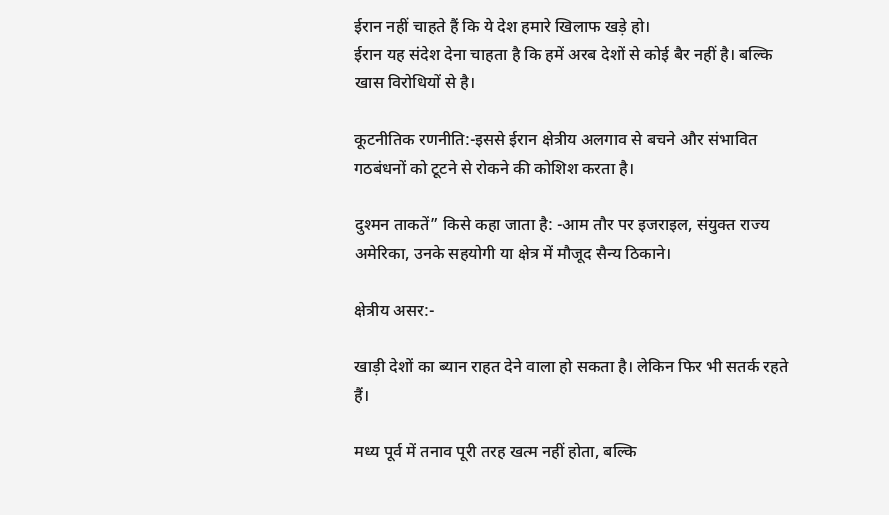ईरान नहीं चाहते हैं कि ये देश हमारे खिलाफ खड़े हो।
ईरान यह संदेश देना चाहता है कि हमें अरब देशों से कोई बैर नहीं है। बल्कि खास विरोधियों से है।

कूटनीतिक रणनीति:-इससे ईरान क्षेत्रीय अलगाव से बचने और संभावित गठबंधनों को टूटने से रोकने की कोशिश करता है।

दुश्मन ताकतें” किसे कहा जाता है: -आम तौर पर इजराइल, संयुक्त राज्य अमेरिका, उनके सहयोगी या क्षेत्र में मौजूद सैन्य ठिकाने।

क्षेत्रीय असर:-

खाड़ी देशों का ब्यान राहत देने वाला हो सकता है। लेकिन फिर भी सतर्क रहते हैं।

मध्य पूर्व में तनाव पूरी तरह खत्म नहीं होता, बल्कि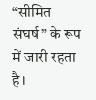“सीमित संघर्ष” के रूप में जारी रहता है।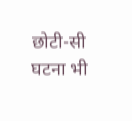छोटी-सी घटना भी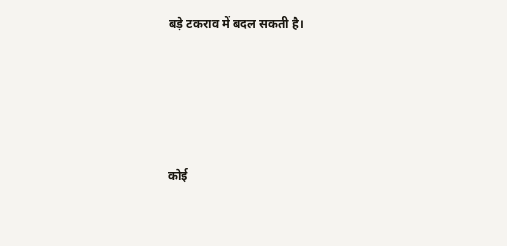बड़े टकराव में बदल सकती है।






कोई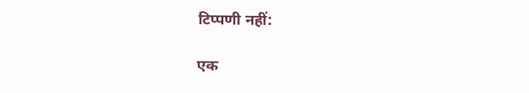टिप्पणी नहीं:

एक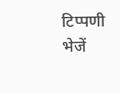टिप्पणी भेजें